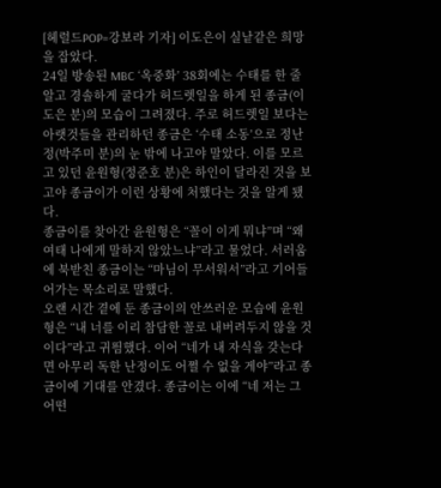[헤럴드POP=강보라 기자] 이도은이 실낱같은 희망을 잡았다.
24일 방송된 MBC ‘옥중화’ 38회에는 수태를 한 줄 알고 경솔하게 굴다가 허드렛일을 하게 된 종금(이도은 분)의 모습이 그려졌다. 주로 허드렛일 보다는 아랫것들을 관리하던 종금은 ‘수태 소동’으로 정난정(박주미 분)의 눈 밖에 나고야 말았다. 이를 모르고 있던 윤원형(정준호 분)은 하인이 달라진 것을 보고야 종금이가 이런 상황에 처했다는 것을 알게 됐다.
종금이를 찾아간 윤원형은 “꼴이 이게 뭐냐”며 “왜 여태 나에게 말하지 않았느냐”라고 물었다. 서러움에 북받친 종금이는 “마님이 무서워서”라고 기어들어가는 목소리로 말했다.
오랜 시간 곁에 둔 종금이의 안쓰러운 모습에 윤원형은 “내 너를 이리 참담한 꼴로 내버려두지 않을 것이다”라고 귀띔했다. 이어 “네가 내 자식을 갖는다면 아무리 독한 난정이도 어쩔 수 없을 게야”라고 종금이에 기대를 안겼다. 종금이는 이에 “네 저는 그 어떤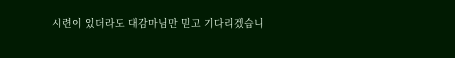시련이 있더라도 대감마님만 믿고 기다리겠습니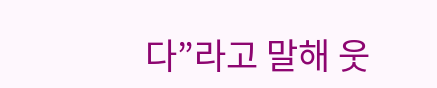다”라고 말해 웃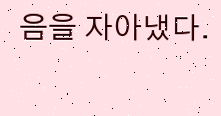음을 자아냈다.